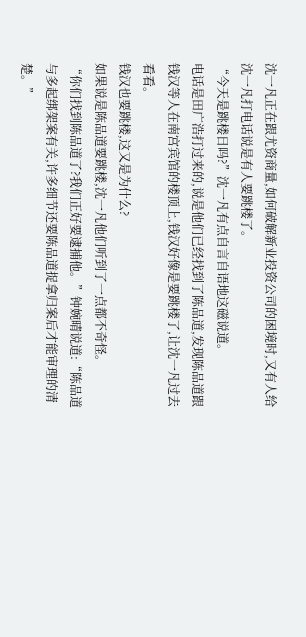沈一凡正在跟尤资商量,如何破解新业投资公司的困境时,又有人给沈一凡打电话说是有人要跳楼了。
“今天是跳楼日吗?”沈一凡有点自言自语地这磁说道。
电话是田广浩打过来的,说是他们已经找到了陈品道,发现陈品道跟钱汉等人在南宫宾馆的楼顶上,钱汉好像是要跳楼了,让沈一凡过去看看。
钱汉也要跳楼,这又是为什么?
如果说是陈品道要跳楼,沈一凡他们听到了一点都不奇怪。
“你们找到陈品道了?我们正好要逮捕他。”钟婉晴说道:“陈品道与多起绑架案有关,许多细节还要陈品道捉拿归案后才能审理的清楚。”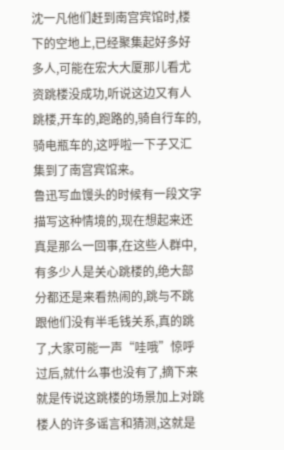沈一凡他们赶到南宫宾馆时,楼下的空地上,已经聚集起好多好多人,可能在宏大大厦那儿看尤资跳楼没成功,听说这边又有人跳楼,开车的,跑路的,骑自行车的,骑电瓶车的,这呼啦一下子又汇集到了南宫宾馆来。
鲁迅写血馒头的时候有一段文字描写这种情境的,现在想起来还真是那么一回事,在这些人群中,有多少人是关心跳楼的,绝大部分都还是来看热闹的,跳与不跳跟他们没有半毛钱关系,真的跳了,大家可能一声“哇哦”惊呼过后,就什么事也没有了,摘下来就是传说这跳楼的场景加上对跳楼人的许多谣言和猜测,这就是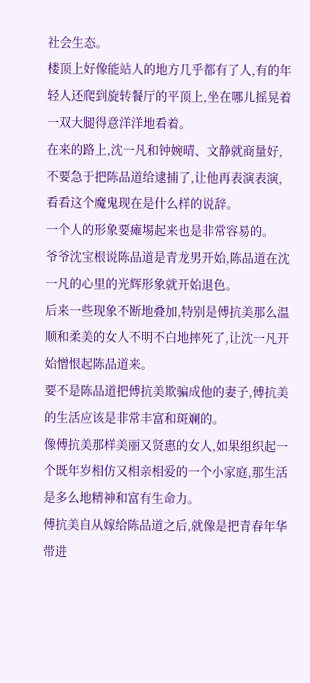社会生态。
楼顶上好像能站人的地方几乎都有了人,有的年轻人还爬到旋转餐厅的平顶上,坐在哪儿摇晃着一双大腿得意洋洋地看着。
在来的路上,沈一凡和钟婉晴、文静就商量好,不要急于把陈品道给逮捕了,让他再表演表演,看看这个魔鬼现在是什么样的说辞。
一个人的形象要瘫埸起来也是非常容易的。
爷爷沈宝根说陈品道是青龙男开始,陈品道在沈一凡的心里的光辉形象就开始退色。
后来一些现象不断地叠加,特别是傅抗美那么温顺和柔美的女人不明不白地摔死了,让沈一凡开始憎恨起陈品道来。
要不是陈品道把傅抗美欺骗成他的妻子,傅抗美的生活应该是非常丰富和斑斓的。
像傅抗美那样美丽又贤惠的女人,如果组织起一个既年岁相仿又相亲相爱的一个小家庭,那生活是多么地精神和富有生命力。
傅抗美自从嫁给陈品道之后,就像是把青春年华带进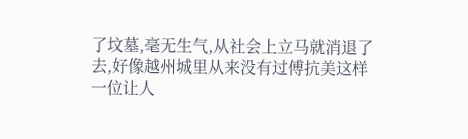了坟墓,毫无生气,从社会上立马就消退了去,好像越州城里从来没有过傅抗美这样一位让人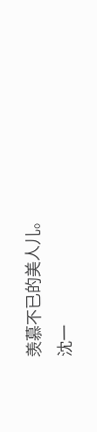羡慕不已的美人儿。
沈一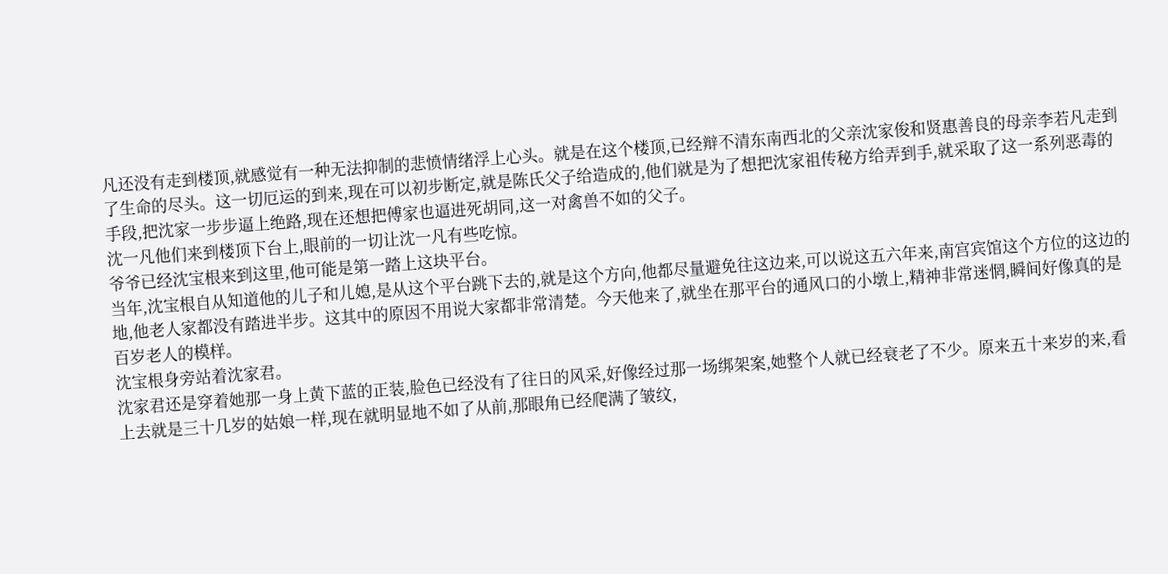凡还没有走到楼顶,就感觉有一种无法抑制的悲愤情绪浮上心头。就是在这个楼顶,已经辩不清东南西北的父亲沈家俊和贤惠善良的母亲李若凡走到了生命的尽头。这一切厄运的到来,现在可以初步断定,就是陈氏父子给造成的,他们就是为了想把沈家祖传秘方给弄到手,就采取了这一系列恶毒的手段,把沈家一步步逼上绝路,现在还想把傅家也逼进死胡同,这一对禽兽不如的父子。
沈一凡他们来到楼顶下台上,眼前的一切让沈一凡有些吃惊。
爷爷已经沈宝根来到这里,他可能是第一踏上这块平台。
当年,沈宝根自从知道他的儿子和儿媳,是从这个平台跳下去的,就是这个方向,他都尽量避免往这边来,可以说这五六年来,南宫宾馆这个方位的这边的地,他老人家都没有踏进半步。这其中的原因不用说大家都非常清楚。今天他来了,就坐在那平台的通风口的小墩上,精神非常迷惘,瞬间好像真的是百岁老人的模样。
沈宝根身旁站着沈家君。
沈家君还是穿着她那一身上黄下蓝的正装,脸色已经没有了往日的风采,好像经过那一场绑架案,她整个人就已经衰老了不少。原来五十来岁的来,看上去就是三十几岁的姑娘一样,现在就明显地不如了从前,那眼角已经爬满了皱纹,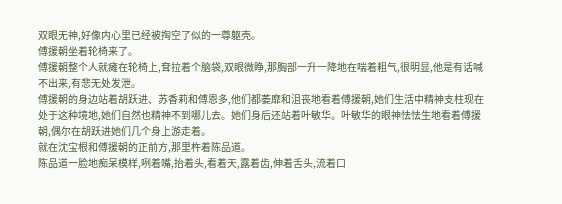双眼无神,好像内心里已经被掏空了似的一尊躯壳。
傅援朝坐着轮椅来了。
傅援朝整个人就瘫在轮椅上,耷拉着个脑袋,双眼微睁,那胸部一升一降地在喘着粗气,很明显,他是有话喊不出来,有悲无处发泄。
傅援朝的身边站着胡跃进、苏香莉和傅恩多,他们都萎靡和沮丧地看着傅援朝,她们生活中精神支柱现在处于这种境地,她们自然也精神不到哪儿去。她们身后还站着叶敏华。叶敏华的眼神怯怯生地看着傅援朝,偶尔在胡跃进她们几个身上游走着。
就在沈宝根和傅援朝的正前方,那里杵着陈品道。
陈品道一脸地痴呆模样,咧着嘴,抬着头,看着天,露着齿,伸着舌头,流着口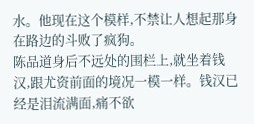水。他现在这个模样,不禁让人想起那身在路边的斗败了疯狗。
陈品道身后不远处的围栏上,就坐着钱汉,跟尤资前面的境况一模一样。钱汉已经是泪流满面,痛不欲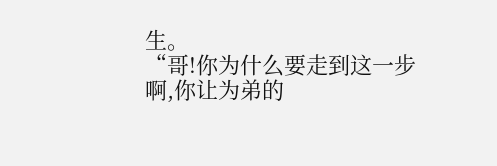生。
“哥!你为什么要走到这一步啊,你让为弟的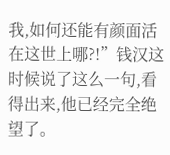我,如何还能有颜面活在这世上哪?!”钱汉这时候说了这么一句,看得出来,他已经完全绝望了。